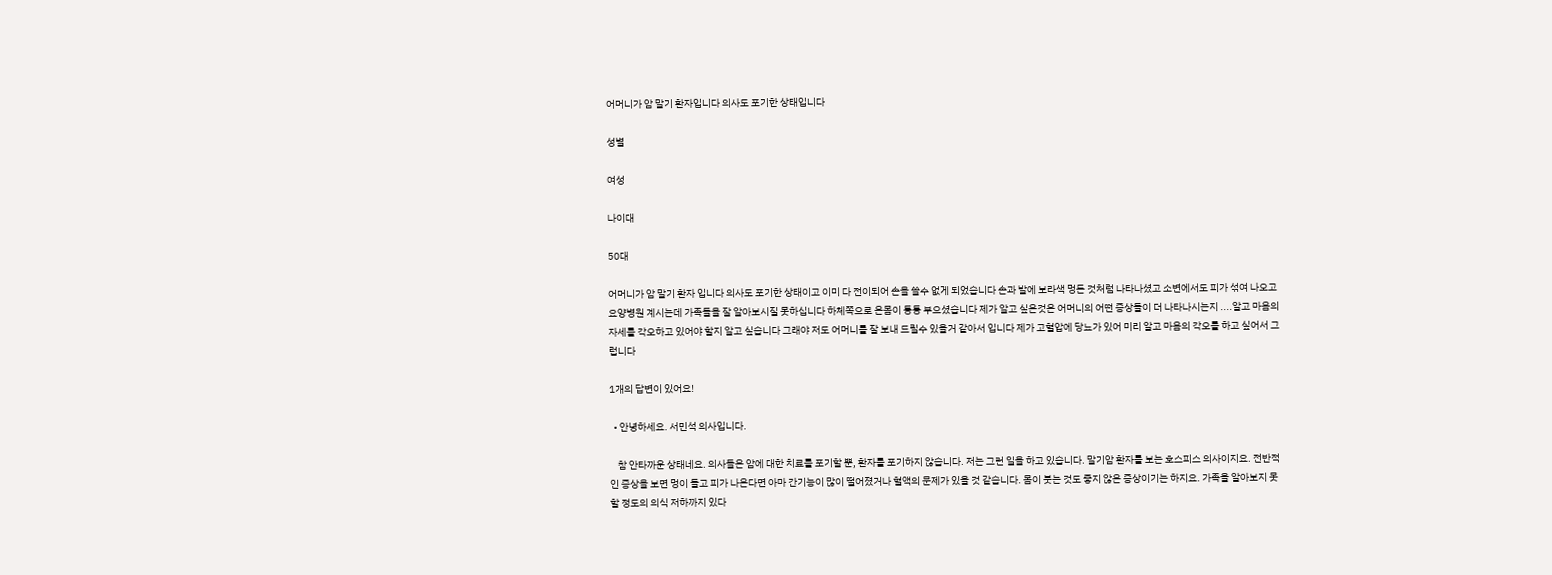어머니가 암 말기 환자입니다 의사도 포기한 상태입니다

성별

여성

나이대

50대

어머니가 암 말기 환자 입니다 의사도 포기한 상태이고 이미 다 전이되어 손을 쓸수 없게 되었습니다 손과 발에 보라색 멍든 것처럼 나타나셨고 소변에서도 피가 섞여 나오고 요양병원 계시는데 가족들을 잘 알아보시질 못하십니다 하체쪽으로 온몸이 퉁퉁 부으셨습니다 제가 알고 싶은것은 어머니의 어떤 증상들이 더 나타나시는지 ....알고 마음의 자세를 각오하고 있어야 할지 알고 싶습니다 그래야 저도 어머니를 잘 보내 드릴수 있을거 같아서 입니다 제가 고혈압에 당뇨가 있어 미리 알고 마음의 각오를 하고 싶어서 그럽니다

1개의 답변이 있어요!

  • 안녕하세요. 서민석 의사입니다.

    참 안타까운 상태네요. 의사들은 암에 대한 치료를 포기할 뿐, 환자를 포기하지 않습니다. 저는 그런 일을 하고 있습니다. 말기암 환자를 보는 호스피스 의사이지요. 전반적인 증상을 보면 멍이 들고 피가 나온다면 아마 간기능이 많이 떨어졌거나 혈액의 문제가 있을 것 같습니다. 몸이 붓는 것도 좋지 않은 증상이기는 하지요. 가족을 알아보지 못할 정도의 의식 저하까지 있다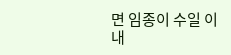면 임종이 수일 이내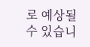로 예상될 수 있습니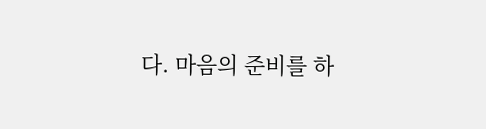다. 마음의 준비를 하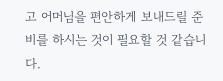고 어머님을 편안하게 보내드릴 준비를 하시는 것이 필요할 것 같습니다.